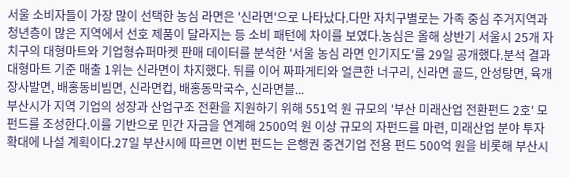서울 소비자들이 가장 많이 선택한 농심 라면은 '신라면'으로 나타났다.다만 자치구별로는 가족 중심 주거지역과 청년층이 많은 지역에서 선호 제품이 달라지는 등 소비 패턴에 차이를 보였다.농심은 올해 상반기 서울시 25개 자치구의 대형마트와 기업형슈퍼마켓 판매 데이터를 분석한 '서울 농심 라면 인기지도'를 29일 공개했다.분석 결과 대형마트 기준 매출 1위는 신라면이 차지했다. 뒤를 이어 짜파게티와 얼큰한 너구리, 신라면 골드, 안성탕면, 육개장사발면, 배홍동비빔면, 신라면컵, 배홍동막국수, 신라면블...
부산시가 지역 기업의 성장과 산업구조 전환을 지원하기 위해 551억 원 규모의 '부산 미래산업 전환펀드 2호' 모펀드를 조성한다.이를 기반으로 민간 자금을 연계해 2500억 원 이상 규모의 자펀드를 마련, 미래산업 분야 투자 확대에 나설 계획이다.27일 부산시에 따르면 이번 펀드는 은행권 중견기업 전용 펀드 500억 원을 비롯해 부산시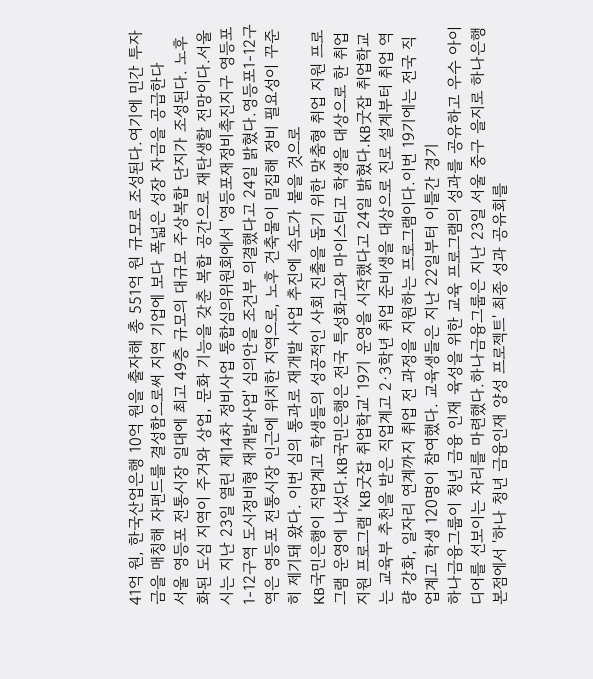41억 원, 한국산업은행 10억 원을 출자해 총 551억 원 규모로 조성된다.여기에 민간 투자금을 매칭해 자펀드를 결성함으로써 지역 기업에 보다 폭넓은 성장 자금을 공급한다
서울 영등포 전통시장 일대에 최고 49층 규모의 대규모 주상복합 단지가 조성된다. 노후화된 도심 지역이 주거와 상업, 문화 기능을 갖춘 복합 공간으로 재탄생할 전망이다.서울시는 지난 23일 열린 제14차 정비사업 통합심의위원회에서 '영등포재정비촉진지구 영등포1-12구역 도시정비형 재개발사업' 심의안을 조건부 의결했다고 24일 밝혔다.영등포1-12구역은 영등포 전통시장 인근에 위치한 지역으로, 노후 건축물이 밀집해 정비 필요성이 꾸준히 제기돼 왔다. 이번 심의 통과로 재개발 사업 추진에 속도가 붙을 것으로
KB국민은행이 직업계고 학생들의 성공적인 사회 진출을 돕기 위한 맞춤형 취업 지원 프로그램 운영에 나섰다.KB국민은행은 전국 특성화고와 마이스터고 학생을 대상으로 한 취업 지원 프로그램 'KB굿잡 취업학교' 19기 운영을 시작했다고 24일 밝혔다.KB굿잡 취업학교는 교육부 추천을 받은 직업계고 2·3학년 취업 준비생을 대상으로 진로 설계부터 취업 역량 강화, 일자리 연계까지 취업 전 과정을 지원하는 프로그램이다.이번 19기에는 전국 직업계고 학생 120명이 참여했다. 교육생들은 지난 22일부터 이틀간 경기
하나금융그룹이 청년 금융 인재 육성을 위한 교육 프로그램의 성과를 공유하고 우수 아이디어를 선보이는 자리를 마련했다.하나금융그룹은 지난 23일 서울 중구 을지로 하나은행 본점에서 '하나 청년 금융인재 양성 프로젝트' 최종 성과 공유회를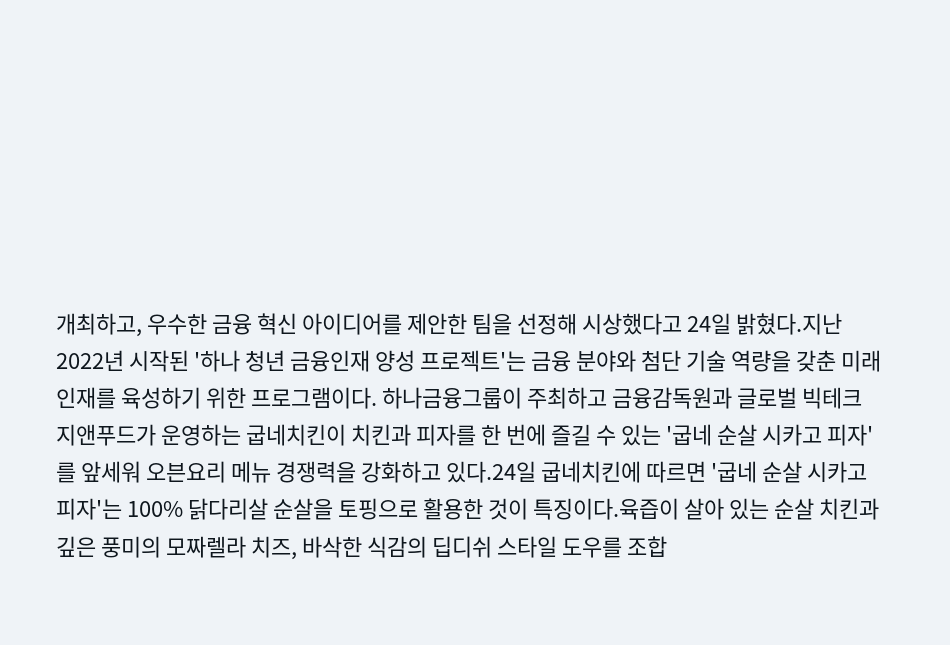개최하고, 우수한 금융 혁신 아이디어를 제안한 팀을 선정해 시상했다고 24일 밝혔다.지난 2022년 시작된 '하나 청년 금융인재 양성 프로젝트'는 금융 분야와 첨단 기술 역량을 갖춘 미래 인재를 육성하기 위한 프로그램이다. 하나금융그룹이 주최하고 금융감독원과 글로벌 빅테크
지앤푸드가 운영하는 굽네치킨이 치킨과 피자를 한 번에 즐길 수 있는 '굽네 순살 시카고 피자'를 앞세워 오븐요리 메뉴 경쟁력을 강화하고 있다.24일 굽네치킨에 따르면 '굽네 순살 시카고 피자'는 100% 닭다리살 순살을 토핑으로 활용한 것이 특징이다.육즙이 살아 있는 순살 치킨과 깊은 풍미의 모짜렐라 치즈, 바삭한 식감의 딥디쉬 스타일 도우를 조합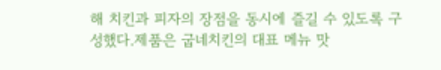해 치킨과 피자의 장점을 동시에 즐길 수 있도록 구성했다.제품은 굽네치킨의 대표 메뉴 맛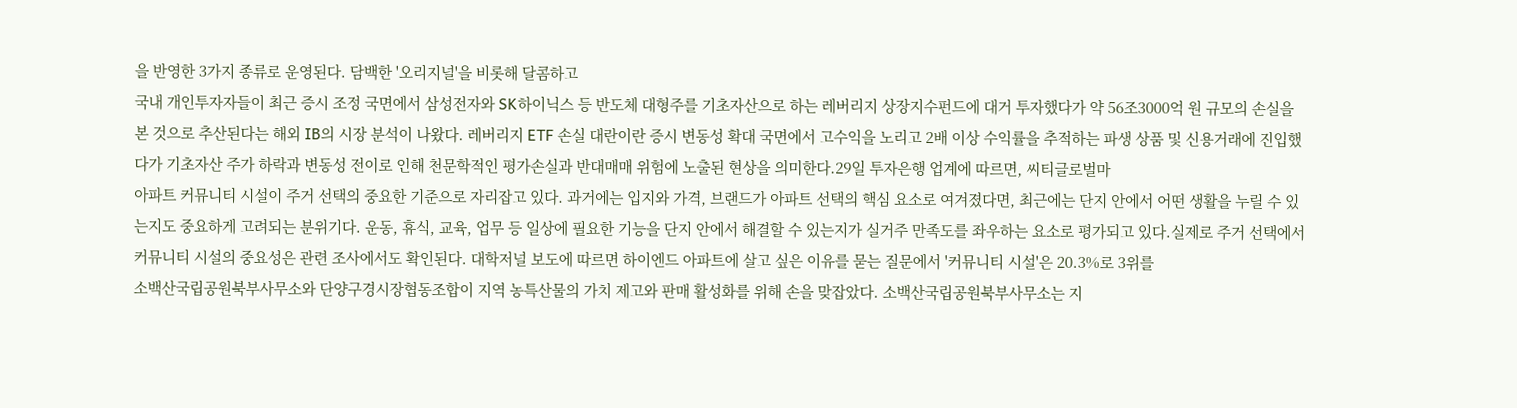을 반영한 3가지 종류로 운영된다. 담백한 '오리지널'을 비롯해 달콤하고
국내 개인투자자들이 최근 증시 조정 국면에서 삼성전자와 SK하이닉스 등 반도체 대형주를 기초자산으로 하는 레버리지 상장지수펀드에 대거 투자했다가 약 56조3000억 원 규모의 손실을 본 것으로 추산된다는 해외 IB의 시장 분석이 나왔다. 레버리지 ETF 손실 대란이란 증시 변동성 확대 국면에서 고수익을 노리고 2배 이상 수익률을 추적하는 파생 상품 및 신용거래에 진입했다가 기초자산 주가 하락과 변동성 전이로 인해 천문학적인 평가손실과 반대매매 위험에 노출된 현상을 의미한다.29일 투자은행 업계에 따르면, 씨티글로벌마
아파트 커뮤니티 시설이 주거 선택의 중요한 기준으로 자리잡고 있다. 과거에는 입지와 가격, 브랜드가 아파트 선택의 핵심 요소로 여겨졌다면, 최근에는 단지 안에서 어떤 생활을 누릴 수 있는지도 중요하게 고려되는 분위기다. 운동, 휴식, 교육, 업무 등 일상에 필요한 기능을 단지 안에서 해결할 수 있는지가 실거주 만족도를 좌우하는 요소로 평가되고 있다.실제로 주거 선택에서 커뮤니티 시설의 중요성은 관련 조사에서도 확인된다. 대학저널 보도에 따르면 하이엔드 아파트에 살고 싶은 이유를 묻는 질문에서 '커뮤니티 시설'은 20.3%로 3위를
소백산국립공원북부사무소와 단양구경시장협동조합이 지역 농특산물의 가치 제고와 판매 활성화를 위해 손을 맞잡았다. 소백산국립공원북부사무소는 지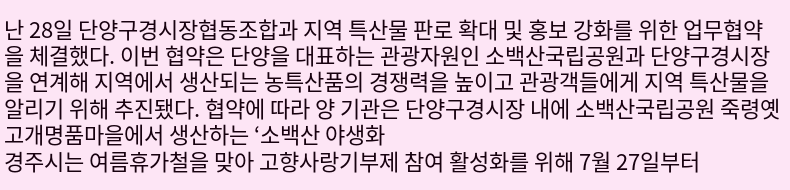난 28일 단양구경시장협동조합과 지역 특산물 판로 확대 및 홍보 강화를 위한 업무협약을 체결했다. 이번 협약은 단양을 대표하는 관광자원인 소백산국립공원과 단양구경시장을 연계해 지역에서 생산되는 농특산품의 경쟁력을 높이고 관광객들에게 지역 특산물을 알리기 위해 추진됐다. 협약에 따라 양 기관은 단양구경시장 내에 소백산국립공원 죽령옛고개명품마을에서 생산하는 ‘소백산 야생화
경주시는 여름휴가철을 맞아 고향사랑기부제 참여 활성화를 위해 7월 27일부터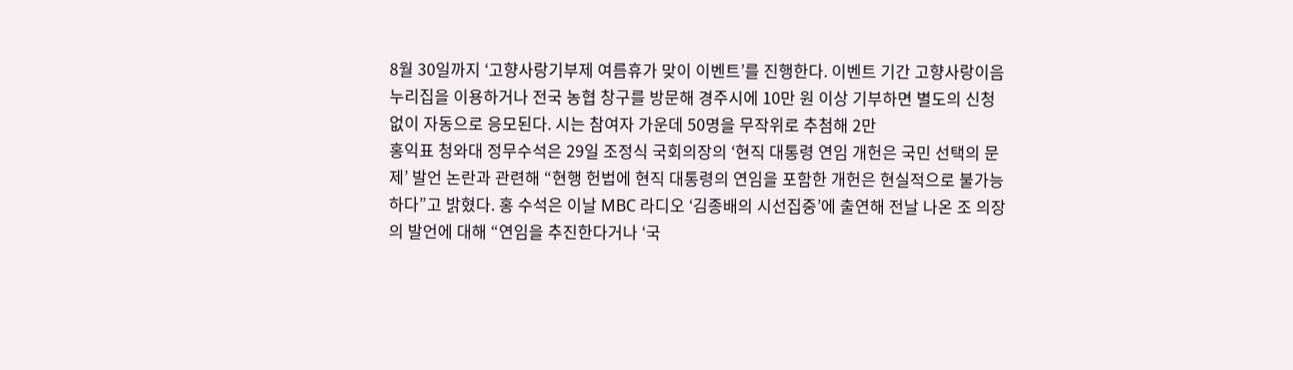8월 30일까지 ‘고향사랑기부제 여름휴가 맞이 이벤트’를 진행한다. 이벤트 기간 고향사랑이음 누리집을 이용하거나 전국 농협 창구를 방문해 경주시에 10만 원 이상 기부하면 별도의 신청 없이 자동으로 응모된다. 시는 참여자 가운데 50명을 무작위로 추첨해 2만
홍익표 청와대 정무수석은 29일 조정식 국회의장의 ‘현직 대통령 연임 개헌은 국민 선택의 문제’ 발언 논란과 관련해 “현행 헌법에 현직 대통령의 연임을 포함한 개헌은 현실적으로 불가능하다”고 밝혔다. 홍 수석은 이날 MBC 라디오 ‘김종배의 시선집중’에 출연해 전날 나온 조 의장의 발언에 대해 “연임을 추진한다거나 ‘국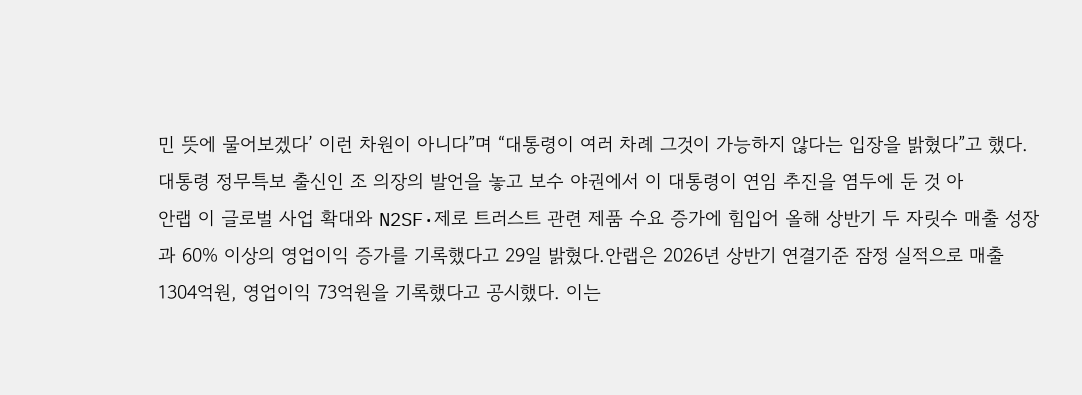민 뜻에 물어보겠다’ 이런 차원이 아니다”며 “대통령이 여러 차례 그것이 가능하지 않다는 입장을 밝혔다”고 했다. 대통령 정무특보 출신인 조 의장의 발언을 놓고 보수 야권에서 이 대통령이 연임 추진을 염두에 둔 것 아
안랩 이 글로벌 사업 확대와 N2SF·제로 트러스트 관련 제품 수요 증가에 힘입어 올해 상반기 두 자릿수 매출 성장과 60% 이상의 영업이익 증가를 기록했다고 29일 밝혔다.안랩은 2026년 상반기 연결기준 잠정 실적으로 매출 1304억원, 영업이익 73억원을 기록했다고 공시했다. 이는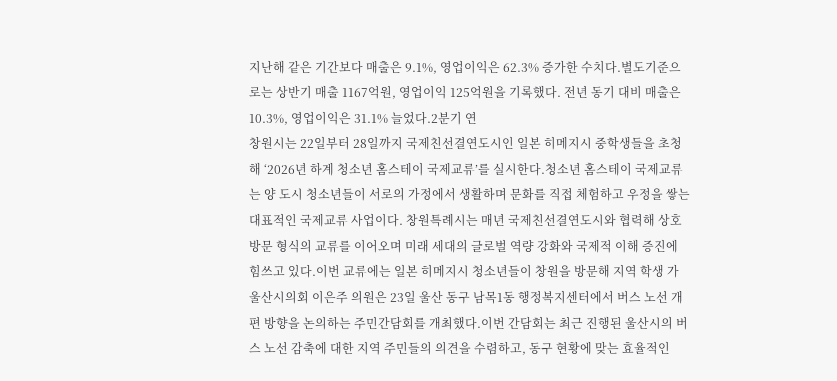지난해 같은 기간보다 매출은 9.1%, 영업이익은 62.3% 증가한 수치다.별도기준으로는 상반기 매출 1167억원, 영업이익 125억원을 기록했다. 전년 동기 대비 매출은 10.3%, 영업이익은 31.1% 늘었다.2분기 연
창원시는 22일부터 28일까지 국제친선결연도시인 일본 히메지시 중학생들을 초청해 ‘2026년 하계 청소년 홈스테이 국제교류’를 실시한다.청소년 홈스테이 국제교류는 양 도시 청소년들이 서로의 가정에서 생활하며 문화를 직접 체험하고 우정을 쌓는 대표적인 국제교류 사업이다. 창원특례시는 매년 국제친선결연도시와 협력해 상호 방문 형식의 교류를 이어오며 미래 세대의 글로벌 역량 강화와 국제적 이해 증진에 힘쓰고 있다.이번 교류에는 일본 히메지시 청소년들이 창원을 방문해 지역 학생 가
울산시의회 이은주 의원은 23일 울산 동구 남목1동 행정복지센터에서 버스 노선 개편 방향을 논의하는 주민간담회를 개최했다.이번 간담회는 최근 진행된 울산시의 버스 노선 감축에 대한 지역 주민들의 의견을 수렴하고, 동구 현황에 맞는 효율적인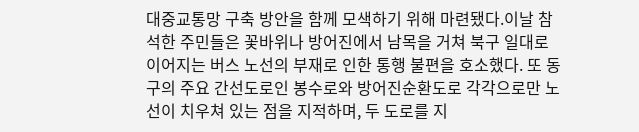대중교통망 구축 방안을 함께 모색하기 위해 마련됐다.이날 참석한 주민들은 꽃바위나 방어진에서 남목을 거쳐 북구 일대로 이어지는 버스 노선의 부재로 인한 통행 불편을 호소했다. 또 동구의 주요 간선도로인 봉수로와 방어진순환도로 각각으로만 노선이 치우쳐 있는 점을 지적하며, 두 도로를 지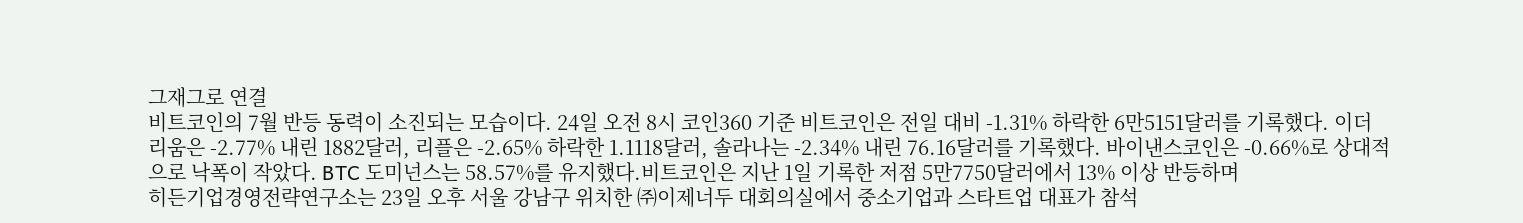그재그로 연결
비트코인의 7월 반등 동력이 소진되는 모습이다. 24일 오전 8시 코인360 기준 비트코인은 전일 대비 -1.31% 하락한 6만5151달러를 기록했다. 이더리움은 -2.77% 내린 1882달러, 리플은 -2.65% 하락한 1.1118달러, 솔라나는 -2.34% 내린 76.16달러를 기록했다. 바이낸스코인은 -0.66%로 상대적으로 낙폭이 작았다. BTC 도미넌스는 58.57%를 유지했다.비트코인은 지난 1일 기록한 저점 5만7750달러에서 13% 이상 반등하며
히든기업경영전략연구소는 23일 오후 서울 강남구 위치한 ㈜이제너두 대회의실에서 중소기업과 스타트업 대표가 참석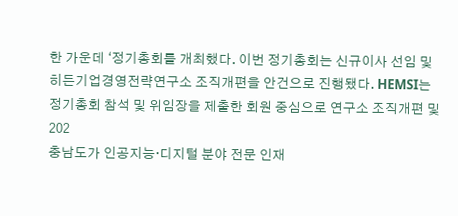한 가운데 ‘정기총회를 개최했다. 이번 정기총회는 신규이사 선임 및 히든기업경영전략연구소 조직개편을 안건으로 진행됐다. HEMSI는 정기총회 참석 및 위임장을 제출한 회원 중심으로 연구소 조직개편 및 202
충남도가 인공지능·디지털 분야 전문 인재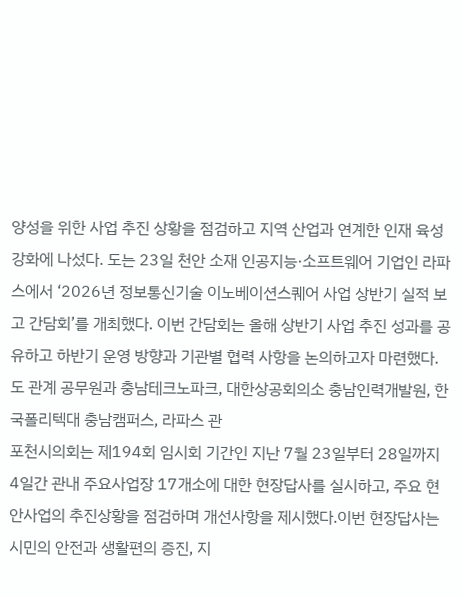양성을 위한 사업 추진 상황을 점검하고 지역 산업과 연계한 인재 육성 강화에 나섰다. 도는 23일 천안 소재 인공지능·소프트웨어 기업인 라파스에서 ‘2026년 정보통신기술 이노베이션스퀘어 사업 상반기 실적 보고 간담회’를 개최했다. 이번 간담회는 올해 상반기 사업 추진 성과를 공유하고 하반기 운영 방향과 기관별 협력 사항을 논의하고자 마련했다. 도 관계 공무원과 충남테크노파크, 대한상공회의소 충남인력개발원, 한국폴리텍대 충남캠퍼스, 라파스 관
포천시의회는 제194회 임시회 기간인 지난 7월 23일부터 28일까지 4일간 관내 주요사업장 17개소에 대한 현장답사를 실시하고, 주요 현안사업의 추진상황을 점검하며 개선사항을 제시했다.이번 현장답사는 시민의 안전과 생활편의 증진, 지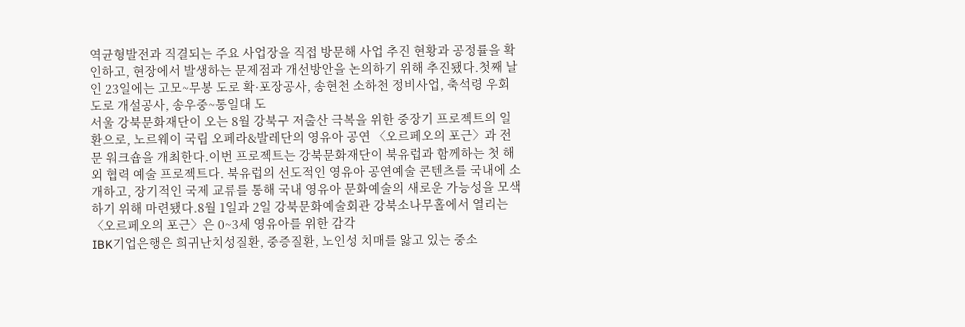역균형발전과 직결되는 주요 사업장을 직접 방문해 사업 추진 현황과 공정률을 확인하고, 현장에서 발생하는 문제점과 개선방안을 논의하기 위해 추진됐다.첫째 날인 23일에는 고모~무봉 도로 확·포장공사, 송현천 소하천 정비사업, 축석령 우회도로 개설공사, 송우중~통일대 도
서울 강북문화재단이 오는 8월 강북구 저출산 극복을 위한 중장기 프로젝트의 일환으로, 노르웨이 국립 오페라&발레단의 영유아 공연 〈오르페오의 포근〉과 전문 워크숍을 개최한다.이번 프로젝트는 강북문화재단이 북유럽과 함께하는 첫 해외 협력 예술 프로젝트다. 북유럽의 선도적인 영유아 공연예술 콘텐츠를 국내에 소개하고, 장기적인 국제 교류를 통해 국내 영유아 문화예술의 새로운 가능성을 모색하기 위해 마련됐다.8월 1일과 2일 강북문화예술회관 강북소나무홀에서 열리는 〈오르페오의 포근〉은 0~3세 영유아를 위한 감각
IBK기업은행은 희귀난치성질환, 중증질환, 노인성 치매를 앓고 있는 중소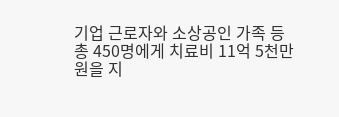기업 근로자와 소상공인 가족 등 총 450명에게 치료비 11억 5천만 원을 지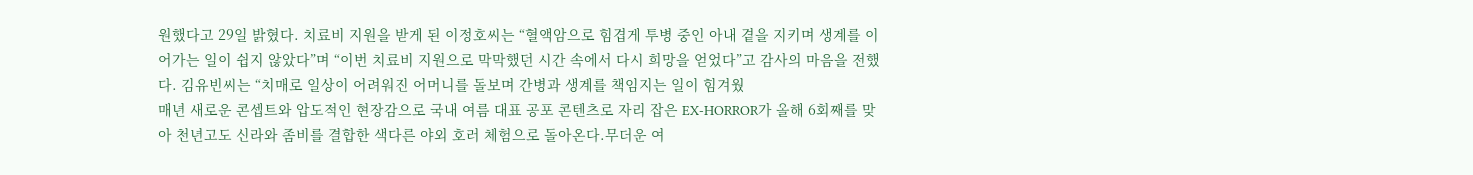원했다고 29일 밝혔다. 치료비 지원을 받게 된 이정호씨는 “혈액암으로 힘겹게 투병 중인 아내 곁을 지키며 생계를 이어가는 일이 쉽지 않았다”며 “이번 치료비 지원으로 막막했던 시간 속에서 다시 희망을 얻었다”고 감사의 마음을 전했다. 김유빈씨는 “치매로 일상이 어려워진 어머니를 돌보며 간병과 생계를 책임지는 일이 힘겨웠
매년 새로운 콘셉트와 압도적인 현장감으로 국내 여름 대표 공포 콘텐츠로 자리 잡은 EX-HORROR가 올해 6회째를 맞아 천년고도 신라와 좀비를 결합한 색다른 야외 호러 체험으로 돌아온다.무더운 여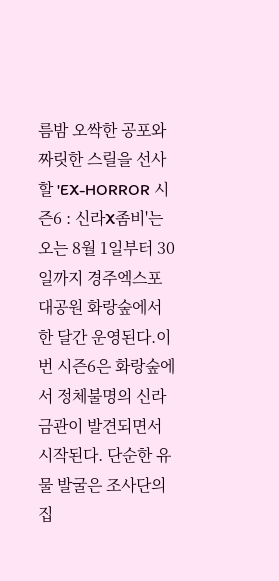름밤 오싹한 공포와 짜릿한 스릴을 선사할 'EX-HORROR 시즌6 : 신라X좀비'는 오는 8월 1일부터 30일까지 경주엑스포대공원 화랑숲에서 한 달간 운영된다.이번 시즌6은 화랑숲에서 정체불명의 신라 금관이 발견되면서 시작된다. 단순한 유물 발굴은 조사단의 집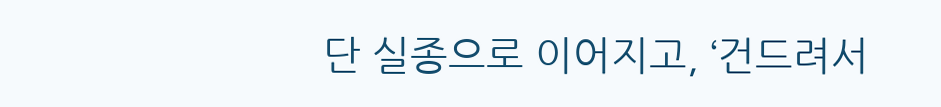단 실종으로 이어지고, ‘건드려서